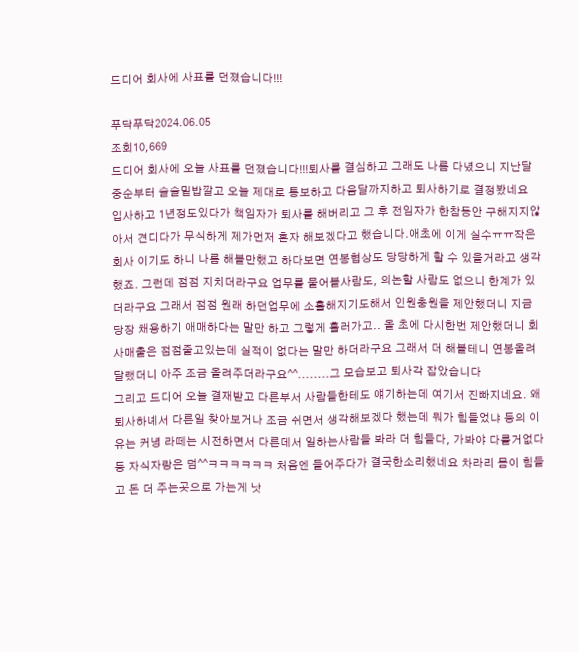드디어 회사에 사표를 던졌습니다!!!

푸닥푸닥2024.06.05
조회10,669
드디어 회사에 오늘 사표를 던졌습니다!!!퇴사를 결심하고 그래도 나름 다녔으니 지난달 중순부터 슬슬밑밥깔고 오늘 제대로 통보하고 다음달까지하고 퇴사하기로 결정봤네요
입사하고 1년정도있다가 책임자가 퇴사를 해버리고 그 후 전임자가 한참동안 구해지지않아서 견디다가 무식하게 제가먼저 혼자 해보겠다고 했습니다.애초에 이게 실수ㅠㅠ작은회사 이기도 하니 나름 해볼만했고 하다보면 연봉협상도 당당하게 할 수 있을거라고 생각했죠. 그런데 점점 지치더라구요 업무를 물어볼사람도, 의논할 사람도 없으니 한계가 있더라구요 그래서 점점 원래 하던업무에 소홀해지기도해서 인원충원을 제안했더니 지금당장 채용하기 애매하다는 말만 하고 그렇게 흘러가고.. 올 초에 다시한번 제안했더니 회사매출은 점점줄고있는데 실적이 없다는 말만 하더라구요 그래서 더 해볼테니 연봉올려달랬더니 아주 조금 올려주더라구요^^........그 모습보고 퇴사각 잡았습니다
그리고 드디어 오늘 결재받고 다른부서 사람들한테도 얘기하는데 여기서 진빠지네요. 왜 퇴사하녜서 다른일 찾아보거나 조금 쉬면서 생각해보겠다 했는데 뭐가 힘들었냐 등의 이유는 커녕 라떼는 시전하면서 다른데서 일하는사람들 봐라 더 힘들다, 가봐야 다를거없다 등 자식자랑은 덤^^ㅋㅋㅋㅋㅋㅋ 처음엔 들어주다가 결국한소리했네요 차라리 몸이 힘들고 돈 더 주는곳으로 가는게 낫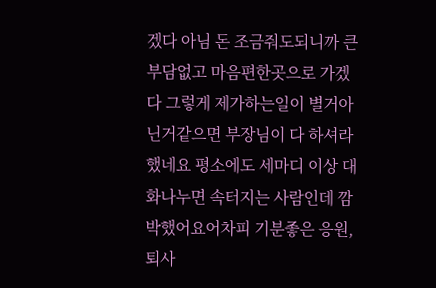겠다 아님 돈 조금줘도되니까 큰부담없고 마음편한곳으로 가겠다 그렇게 제가하는일이 별거아닌거같으면 부장님이 다 하셔라 했네요 평소에도 세마디 이상 대화나누면 속터지는 사람인데 깜박했어요어차피 기분좋은 응원, 퇴사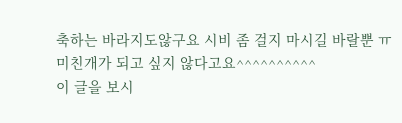축하는 바라지도않구요 시비 좀 걸지 마시길 바랄뿐 ㅠ미친개가 되고 싶지 않다고요^^^^^^^^^^
이 글을 보시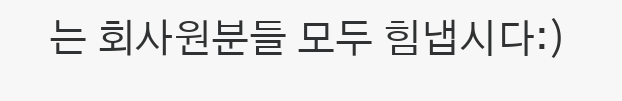는 회사원분들 모두 힘냅시다:)